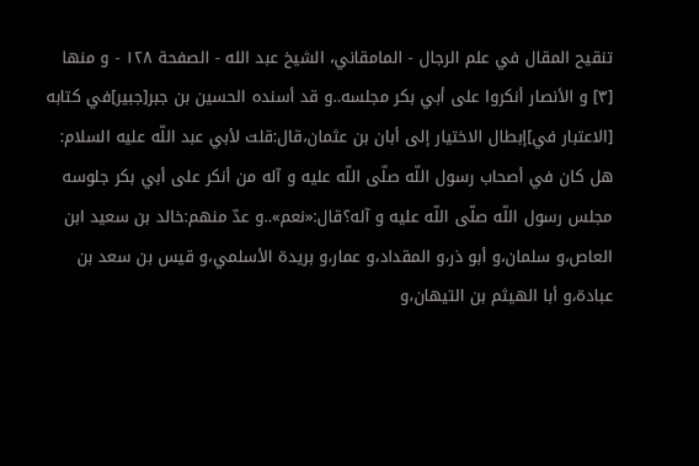تنقيح المقال في علم الرجال - المامقاني، الشيخ عبد الله - الصفحة ١٢٨ - و منها
[٣] و الأنصار أنكروا على أبي بكر مجلسه..و قد أسنده الحسين بن جبر[جبير]في كتابه [الاعتبار في]إبطال الاختيار إلى أبان بن عثمان،قال:قلت لأبي عبد اللّه عليه السلام: هل كان في أصحاب رسول اللّه صلّى اللّه عليه و آله من أنكر على أبي بكر جلوسه مجلس رسول اللّه صلّى اللّه عليه و آله؟قال:«نعم»..و عدّ منهم:خالد بن سعيد ابن العاص،و سلمان،و أبو ذر،و المقداد،و عمار،و بريدة الأسلمي،و قيس بن سعد بن عبادة،و أبا الهيثم بن التيهان،و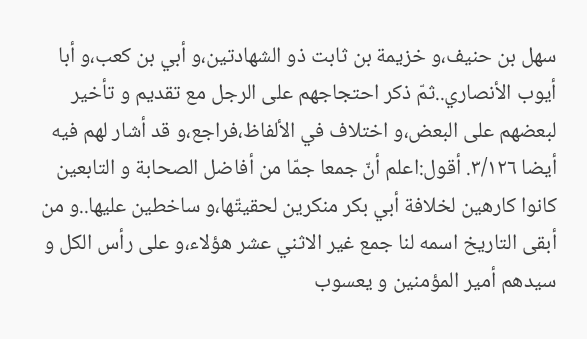سهل بن حنيف،و خزيمة بن ثابت ذو الشهادتين،و أبي بن كعب،و أبا أيوب الأنصاري..ثمّ ذكر احتجاجهم على الرجل مع تقديم و تأخير لبعضهم على البعض،و اختلاف في الألفاظ،فراجع،و قد أشار لهم فيه أيضا ٣/١٢٦. أقول:اعلم أنّ جمعا جمّا من أفاضل الصحابة و التابعين كانوا كارهين لخلافة أبي بكر منكرين لحقيتّها،و ساخطين عليها..و من أبقى التاريخ اسمه لنا جمع غير الاثني عشر هؤلاء،و على رأس الكل و سيدهم أمير المؤمنين و يعسوب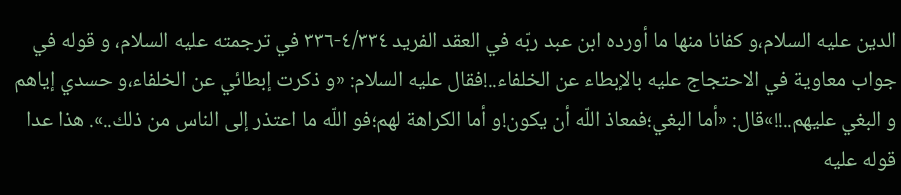الدين عليه السلام،و كفانا منها ما أورده ابن عبد ربّه في العقد الفريد ٤/٣٣٤-٣٣٦ في ترجمته عليه السلام، و قوله في جواب معاوية في الاحتجاج عليه بالإبطاء عن الخلفاء..!فقال عليه السلام: «و ذكرت إبطائي عن الخلفاء،و حسدي إياهم و البغي عليهم..!!»قال: «أما البغي؛فمعاذ اللّه أن يكون!و أما الكراهة لهم؛فو اللّه ما اعتذر إلى الناس من ذلك..». هذا عدا قوله عليه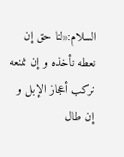السلام:«لنا حق إن نعطه نأخذه و إن نمنعه نركب أعجاز الإبل و إن طال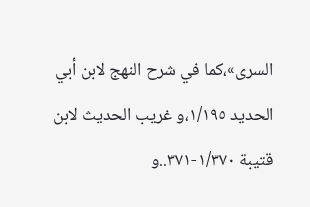السرى»،كما في شرح النهج لابن أبي الحديد ١/١٩٥،و غريب الحديث لابن قتيبة ١/٣٧٠-٣٧١..و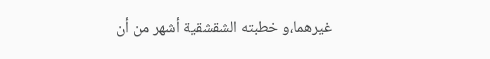غيرهما،و خطبته الشقشقية أشهر من أن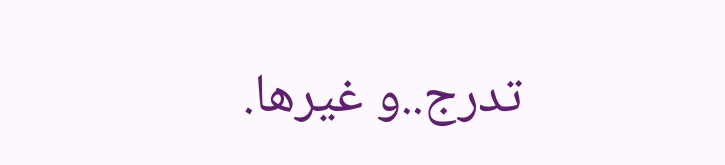تدرج..و غيرها.